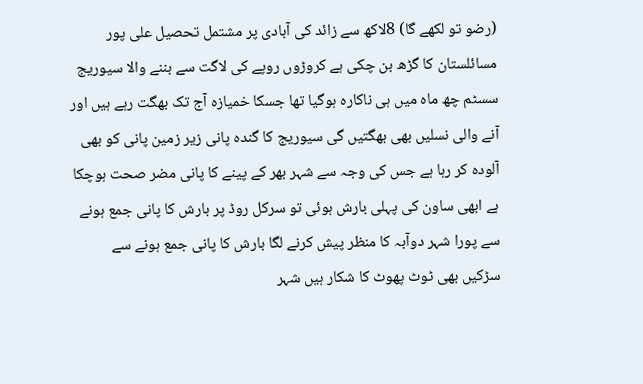(رضو تو لکھے گا) 8لاکھ سے زائد کی آبادی پر مشتمل تحصیل علی پور مسائلستان کا گڑھ بن چکی ہے کروڑوں روپے کی لاگت سے بننے والا سیوریج سسٹم چھ ماہ میں ہی ناکارہ ہوگیا تھا جسکا خمیازہ آج تک بھگت رہے ہیں اور آنے والی نسلیں بھی بھگتیں گی سیوریج کا گندہ پانی زیر زمین پانی کو بھی آلودہ کر رہا ہے جس کی وجہ سے شہر بھر کے پینے کا پانی مضر صحت ہوچکا ہے ابھی ساون کی پہلی بارش ہوئی تو سرکل روڈ پر بارش کا پانی جمع ہونے سے پورا شہر دوآبہ کا منظر پیش کرنے لگا بارش کا پانی جمع ہونے سے سڑکیں بھی ٹوٹ پھوٹ کا شکار ہیں شہر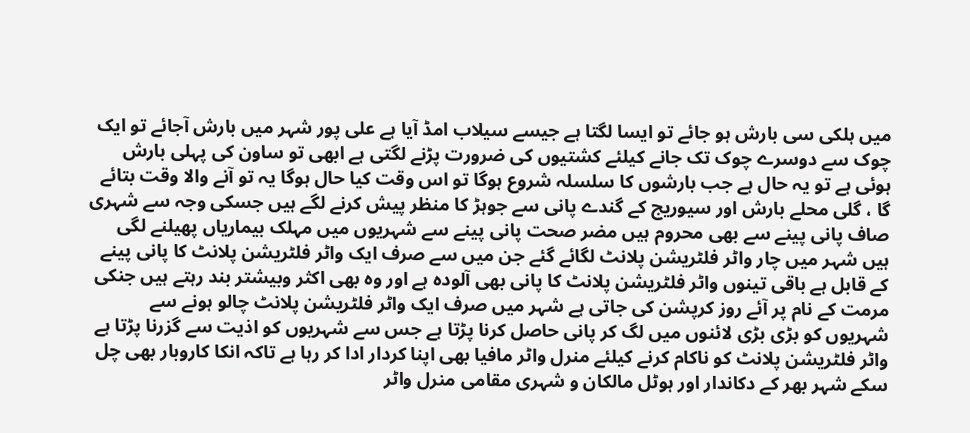میں ہلکی سی بارش ہو جائے تو ایسا لگتا ہے جیسے سیلاب امڈ آیا ہے علی پور شہر میں بارش آجائے تو ایک چوک سے دوسرے چوک تک جانے کیلئے کشتیوں کی ضرورت پڑنے لگتی ہے ابھی تو ساون کی پہلی بارش ہوئی ہے تو یہ حال ہے جب بارشوں کا سلسلہ شروع ہوگا تو اس وقت کیا حال ہوگا یہ تو آنے والا وقت بتائے گا ، گلی محلے بارش اور سیوریج کے گندے پانی سے جوہڑ کا منظر پیش کرنے لگے ہیں جسکی وجہ سے شہری صاف پانی پینے سے بھی محروم ہیں مضر صحت پانی پینے سے شہریوں میں مہلک بیماریاں پھیلنے لگی ہیں شہر میں چار واٹر فلٹریشن پلانٹ لگائے گئے جن میں سے صرف ایک واٹر فلٹریشن پلانٹ کا پانی پینے کے قابل ہے باقی تینوں واٹر فلٹریشن پلانٹ کا پانی بھی آلودہ ہے اور وہ بھی اکثر وبیشتر بند رہتے ہیں جنکی مرمت کے نام پر آئے روز کرپشن کی جاتی ہے شہر میں صرف ایک واٹر فلٹریشن پلانٹ چالو ہونے سے شہریوں کو بڑی بڑی لائنوں میں لگ کر پانی حاصل کرنا پڑتا ہے جس سے شہریوں کو اذیت سے گزرنا پڑتا ہے واٹر فلٹریشن پلانٹ کو ناکام کرنے کیلئے منرل واٹر مافیا بھی اپنا کردار ادا کر رہا ہے تاکہ انکا کاروبار بھی چل سکے شہر بھر کے دکاندار اور ہوٹل مالکان و شہری مقامی منرل واٹر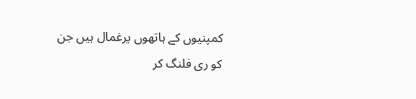کمپنیوں کے ہاتھوں یرغمال ہیں جن کو ری فلنگ کر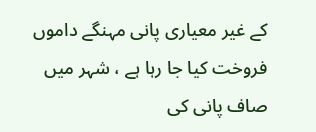کے غیر معیاری پانی مہنگے داموں فروخت کیا جا رہا ہے ، شہر میں صاف پانی کی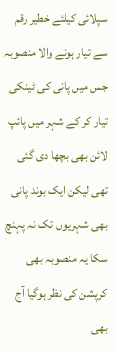سپلائی کیلئے خطیر رقم سے تیار ہونے والا منصوبہ جس میں پانی کی ٹینکی تیار کر کے شہر میں پائپ لائن بھی بچھا دی گئی تھی لیکن ایک بوند پانی بھی شہریوں تک نہ پہنچ سکا یہ منصوبہ بھی کرپشن کی نظر ہوگیا آج بھی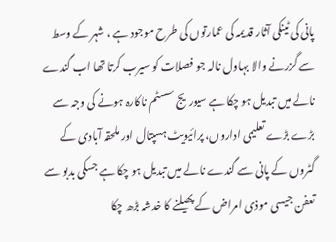پانی کی ٹینکی آثار قدیمہ کی عمارتوں کی طرح موجود ہے ، شہر کے وسط سے گزرنے والا بہاول نالہ جو فصلات کو سیرب کرتا تھا اب گندے نالے میں تبدیل ہو چکا ہے سیوریج سسٹم ناکارہ ہونے کی وجہ سے بڑے بڑے تعلیمی اداروں، پرائیویٹ ہسپتال اور ملحقہ آبادی کے گٹروں کے پانی سے گندے نالے میں تبدیل ہو چکا ہے جسکی بدبو سے تعفن جیسی موذی امراض کے پھیلنے کا خدشہ بڑھ چکا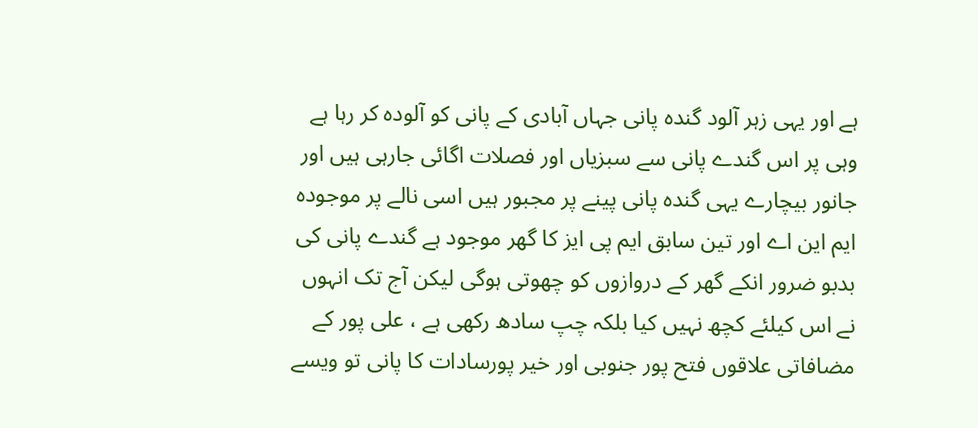ہے اور یہی زہر آلود گندہ پانی جہاں آبادی کے پانی کو آلودہ کر رہا ہے وہی پر اس گندے پانی سے سبزیاں اور فصلات اگائی جارہی ہیں اور جانور بیچارے یہی گندہ پانی پینے پر مجبور ہیں اسی نالے پر موجودہ ایم این اے اور تین سابق ایم پی ایز کا گھر موجود ہے گندے پانی کی بدبو ضرور انکے گھر کے دروازوں کو چھوتی ہوگی لیکن آج تک انہوں نے اس کیلئے کچھ نہیں کیا بلکہ چپ سادھ رکھی ہے ، علی پور کے مضافاتی علاقوں فتح پور جنوبی اور خیر پورسادات کا پانی تو ویسے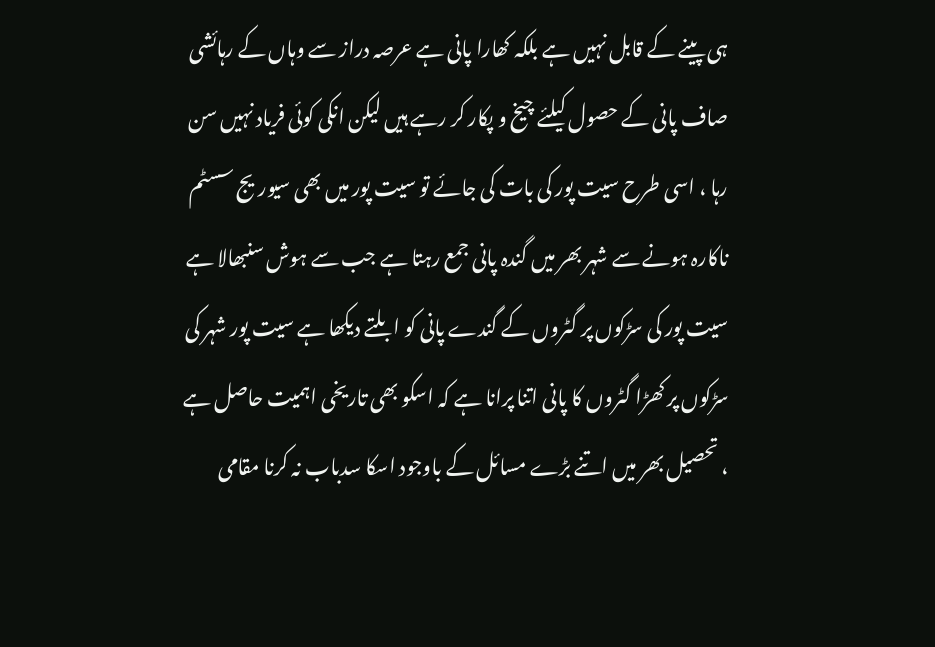ہی پینے کے قابل نہیں ہے بلکہ کھارا پانی ہے عرصہ دراز سے وہاں کے رہائشی صاف پانی کے حصول کیلئے چیخ و پکار کر رہے ہیں لیکن انکی کوئی فریاد نہیں سن رہا ، اسی طرح سیت پور کی بات کی جائے تو سیت پور میں بھی سیوریج سسٹم ناکارہ ہونے سے شہر بھر میں گندہ پانی جمع رہتا ہے جب سے ہوش سنبھالا ہے سیت پور کی سڑکوں پر گٹروں کے گندے پانی کو ابلتے دیکھا ہے سیت پور شہر کی سڑکوں پر کھڑا گٹروں کا پانی اتنا پرانا ہے کہ اسکو بھی تاریخی اہمیت حاصل ہے ، تحصیل بھر میں اتنے بڑے مسائل کے باوجود اسکا سدباب نہ کرنا مقامی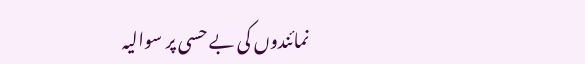نمائندوں کی بے حسی پر سوالیہ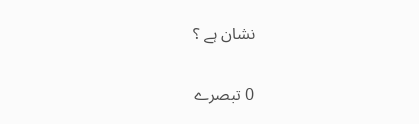نشان ہے ؟


0 تبصرے